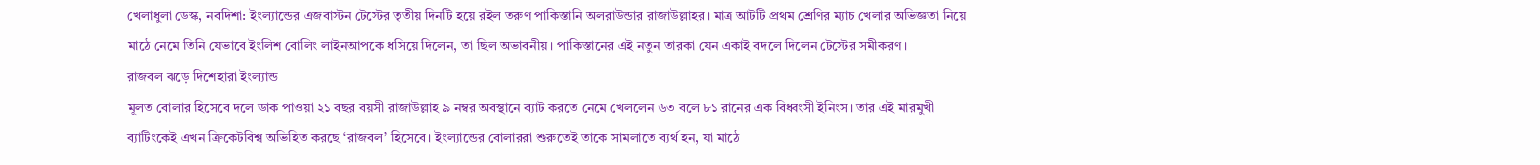খেলাধুলা ডেস্ক, নবদিশা: ইংল্যান্ডের এজবাস্টন টেস্টের তৃতীয় দিনটি হয়ে রইল তরুণ পাকিস্তানি অলরাউন্ডার রাজাউল্লাহর। মাত্র আটটি প্রথম শ্রেণির ম্যাচ খেলার অভিজ্ঞতা নিয়ে মাঠে নেমে তিনি যেভাবে ইংলিশ বোলিং লাইনআপকে ধসিয়ে দিলেন, তা ছিল অভাবনীয়। পাকিস্তানের এই নতুন তারকা যেন একাই বদলে দিলেন টেস্টের সমীকরণ।
রাজবল ঝড়ে দিশেহারা ইংল্যান্ড
মূলত বোলার হিসেবে দলে ডাক পাওয়া ২১ বছর বয়সী রাজাউল্লাহ ৯ নম্বর অবস্থানে ব্যাট করতে নেমে খেললেন ৬৩ বলে ৮১ রানের এক বিধ্বংসী ইনিংস। তার এই মারমুখী ব্যাটিংকেই এখন ক্রিকেটবিশ্ব অভিহিত করছে ‘রাজবল’ হিসেবে। ইংল্যান্ডের বোলাররা শুরুতেই তাকে সামলাতে ব্যর্থ হন, যা মাঠে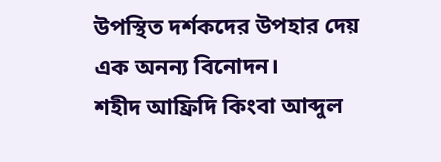উপস্থিত দর্শকদের উপহার দেয় এক অনন্য বিনোদন।
শহীদ আফ্রিদি কিংবা আব্দুল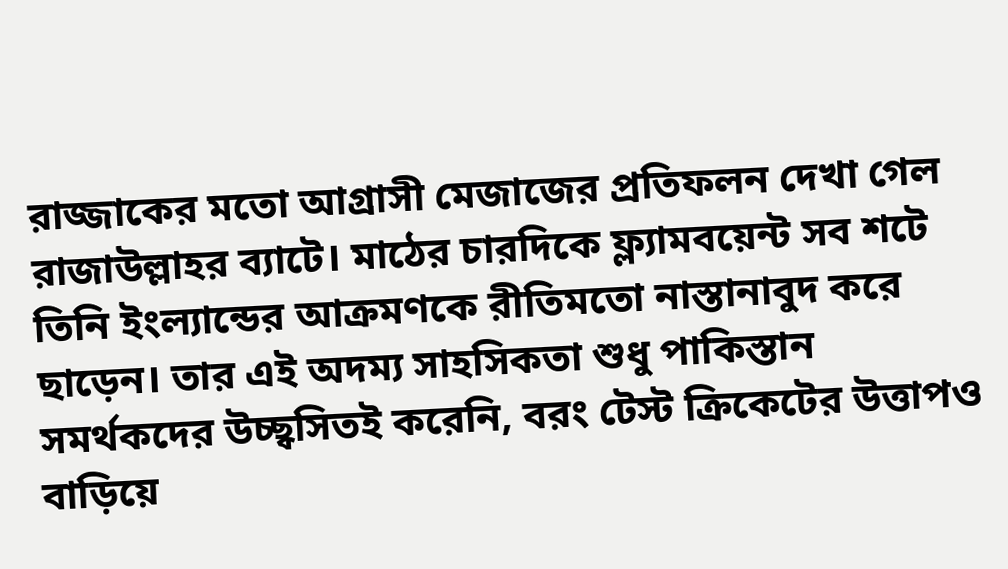রাজ্জাকের মতো আগ্রাসী মেজাজের প্রতিফলন দেখা গেল রাজাউল্লাহর ব্যাটে। মাঠের চারদিকে ফ্ল্যামবয়েন্ট সব শটে তিনি ইংল্যান্ডের আক্রমণকে রীতিমতো নাস্তানাবুদ করে ছাড়েন। তার এই অদম্য সাহসিকতা শুধু পাকিস্তান সমর্থকদের উচ্ছ্বসিতই করেনি, বরং টেস্ট ক্রিকেটের উত্তাপও বাড়িয়ে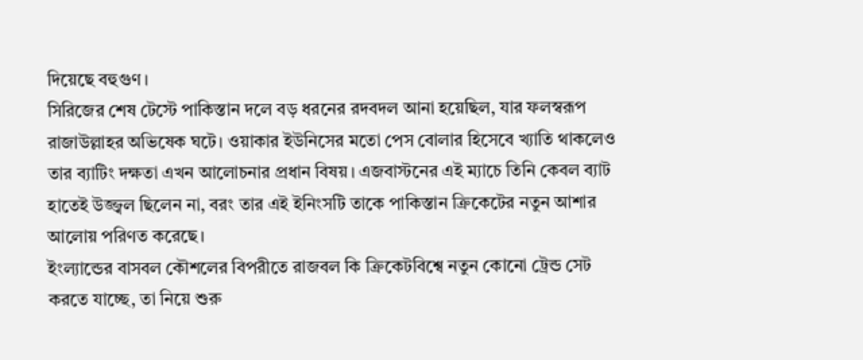দিয়েছে বহুগুণ।
সিরিজের শেষ টেস্টে পাকিস্তান দলে বড় ধরনের রদবদল আনা হয়েছিল, যার ফলস্বরূপ রাজাউল্লাহর অভিষেক ঘটে। ওয়াকার ইউনিসের মতো পেস বোলার হিসেবে খ্যাতি থাকলেও তার ব্যাটিং দক্ষতা এখন আলোচনার প্রধান বিষয়। এজবাস্টনের এই ম্যাচে তিনি কেবল ব্যাট হাতেই উজ্জ্বল ছিলেন না, বরং তার এই ইনিংসটি তাকে পাকিস্তান ক্রিকেটের নতুন আশার আলোয় পরিণত করেছে।
ইংল্যান্ডের বাসবল কৌশলের বিপরীতে রাজবল কি ক্রিকেটবিশ্বে নতুন কোনো ট্রেন্ড সেট করতে যাচ্ছে, তা নিয়ে শুরু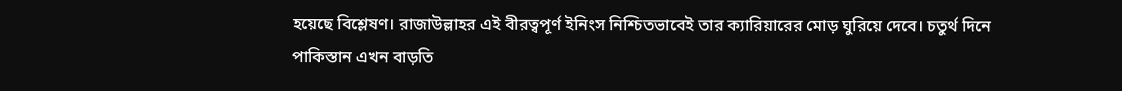হয়েছে বিশ্লেষণ। রাজাউল্লাহর এই বীরত্বপূর্ণ ইনিংস নিশ্চিতভাবেই তার ক্যারিয়ারের মোড় ঘুরিয়ে দেবে। চতুর্থ দিনে পাকিস্তান এখন বাড়তি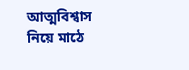আত্মবিশ্বাস নিয়ে মাঠে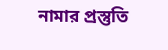নামার প্রস্তুতি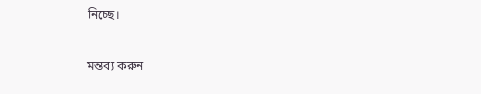নিচ্ছে।

মন্তব্য করুন